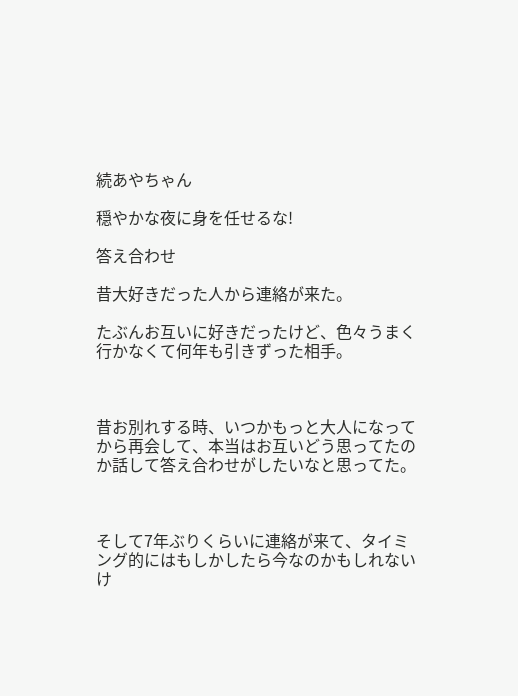続あやちゃん

穏やかな夜に身を任せるな!

答え合わせ

昔大好きだった人から連絡が来た。

たぶんお互いに好きだったけど、色々うまく行かなくて何年も引きずった相手。



昔お別れする時、いつかもっと大人になってから再会して、本当はお互いどう思ってたのか話して答え合わせがしたいなと思ってた。



そして7年ぶりくらいに連絡が来て、タイミング的にはもしかしたら今なのかもしれないけ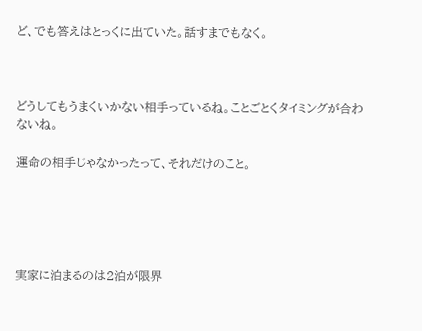ど、でも答えはとっくに出ていた。話すまでもなく。



どうしてもうまくいかない相手っているね。ことごとくタイミングが合わないね。

運命の相手じゃなかったって、それだけのこと。





実家に泊まるのは2泊が限界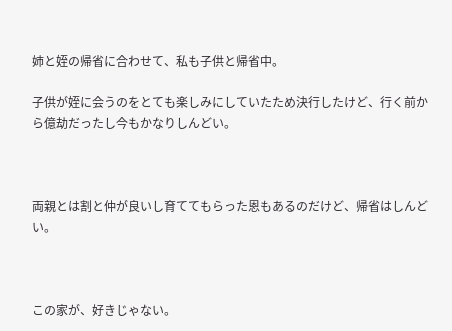姉と姪の帰省に合わせて、私も子供と帰省中。

子供が姪に会うのをとても楽しみにしていたため決行したけど、行く前から億劫だったし今もかなりしんどい。



両親とは割と仲が良いし育ててもらった恩もあるのだけど、帰省はしんどい。



この家が、好きじゃない。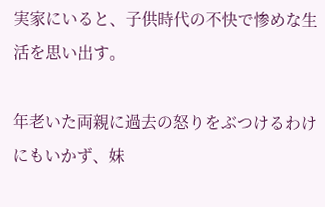実家にいると、子供時代の不快で惨めな生活を思い出す。

年老いた両親に過去の怒りをぶつけるわけにもいかず、妹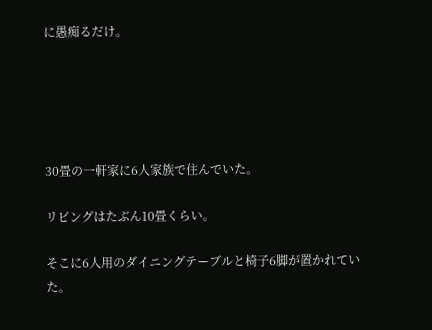に愚痴るだけ。





30畳の一軒家に6人家族で住んでいた。

リビングはたぶん10畳くらい。

そこに6人用のダイニングテーブルと椅子6脚が置かれていた。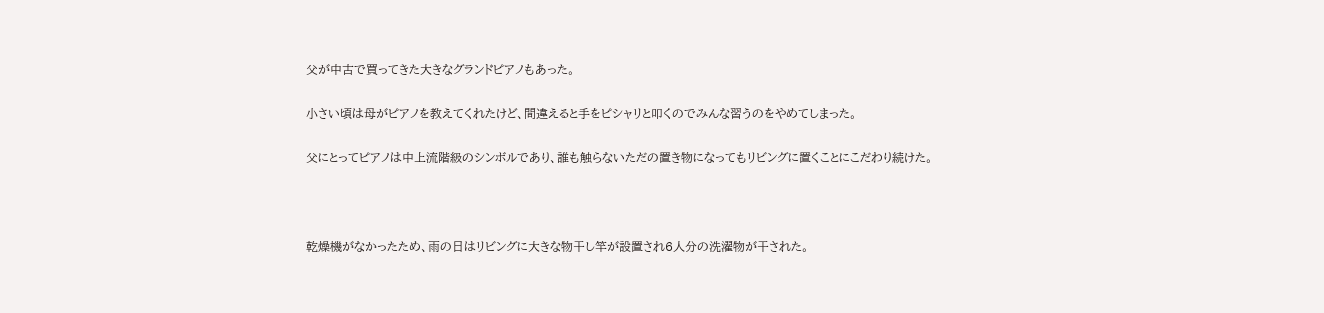父が中古で買ってきた大きなグランドピアノもあった。

小さい頃は母がピアノを教えてくれたけど、間違えると手をピシャリと叩くのでみんな習うのをやめてしまった。

父にとってピアノは中上流階級のシンボルであり、誰も触らないただの置き物になってもリビングに置くことにこだわり続けた。



乾燥機がなかったため、雨の日はリビングに大きな物干し竿が設置され6人分の洗濯物が干された。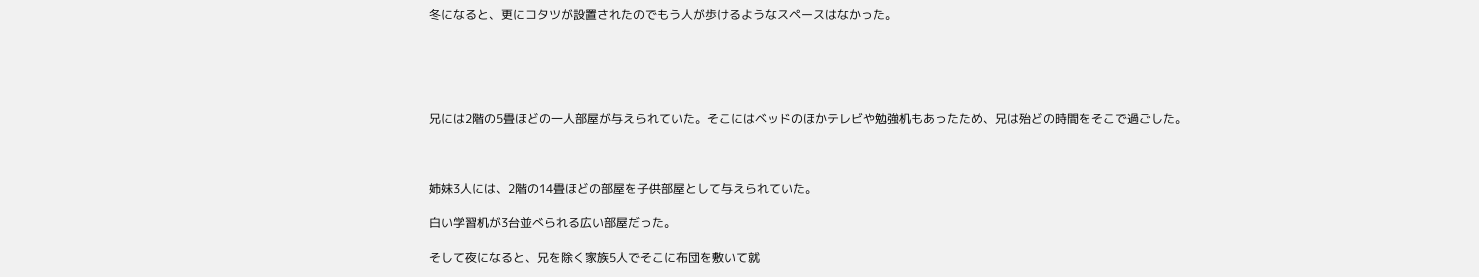冬になると、更にコタツが設置されたのでもう人が歩けるようなスペースはなかった。





兄には2階の5畳ほどの一人部屋が与えられていた。そこにはベッドのほかテレビや勉強机もあったため、兄は殆どの時間をそこで過ごした。



姉妹3人には、2階の14畳ほどの部屋を子供部屋として与えられていた。

白い学習机が3台並べられる広い部屋だった。

そして夜になると、兄を除く家族5人でそこに布団を敷いて就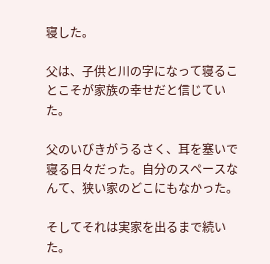寝した。

父は、子供と川の字になって寝ることこそが家族の幸せだと信じていた。

父のいびきがうるさく、耳を塞いで寝る日々だった。自分のスペースなんて、狭い家のどこにもなかった。

そしてそれは実家を出るまで続いた。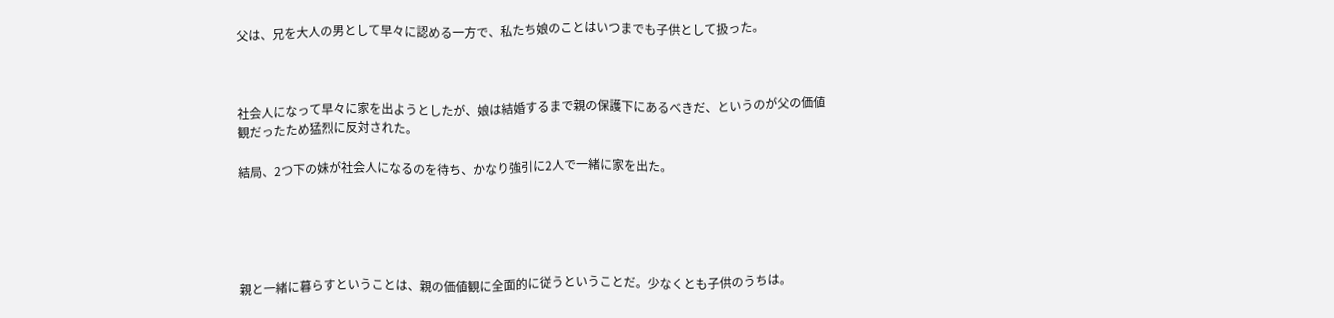父は、兄を大人の男として早々に認める一方で、私たち娘のことはいつまでも子供として扱った。



社会人になって早々に家を出ようとしたが、娘は結婚するまで親の保護下にあるべきだ、というのが父の価値観だったため猛烈に反対された。

結局、2つ下の妹が社会人になるのを待ち、かなり強引に2人で一緒に家を出た。





親と一緒に暮らすということは、親の価値観に全面的に従うということだ。少なくとも子供のうちは。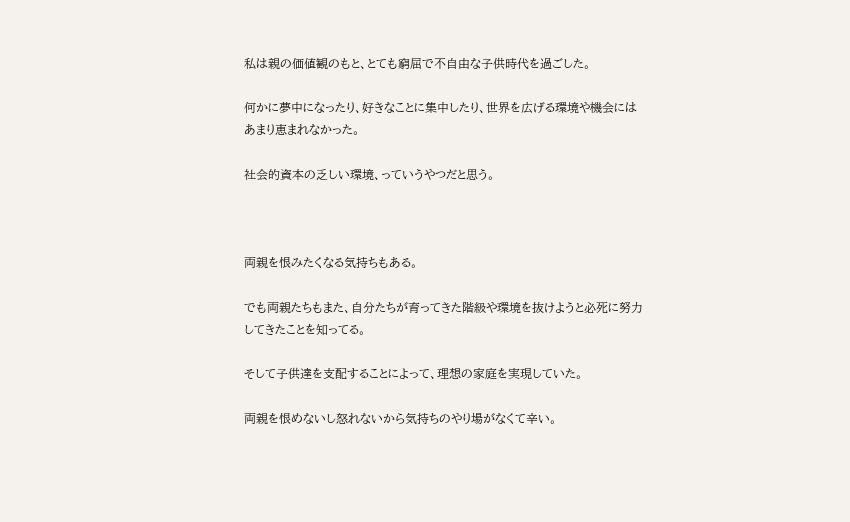私は親の価値観のもと、とても窮屈で不自由な子供時代を過ごした。

何かに夢中になったり、好きなことに集中したり、世界を広げる環境や機会にはあまり恵まれなかった。

社会的資本の乏しい環境、っていうやつだと思う。



両親を恨みたくなる気持ちもある。

でも両親たちもまた、自分たちが育ってきた階級や環境を抜けようと必死に努力してきたことを知ってる。

そして子供達を支配することによって、理想の家庭を実現していた。

両親を恨めないし怒れないから気持ちのやり場がなくて辛い。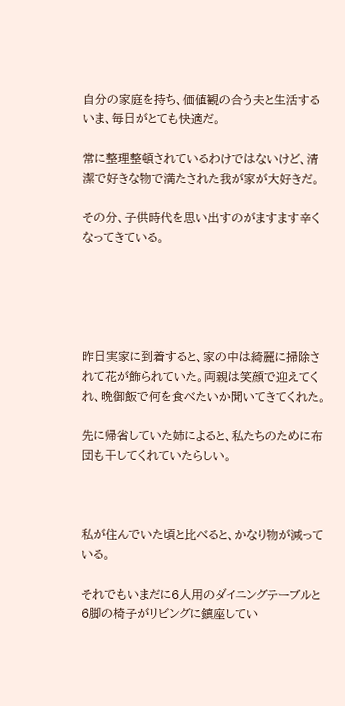自分の家庭を持ち、価値観の合う夫と生活するいま、毎日がとても快適だ。

常に整理整頓されているわけではないけど、清潔で好きな物で満たされた我が家が大好きだ。

その分、子供時代を思い出すのがますます辛くなってきている。





昨日実家に到着すると、家の中は綺麗に掃除されて花が飾られていた。両親は笑顔で迎えてくれ、晩御飯で何を食べたいか聞いてきてくれた。

先に帰省していた姉によると、私たちのために布団も干してくれていたらしい。



私が住んでいた頃と比べると、かなり物が減っている。

それでもいまだに6人用のダイニングテーブルと6脚の椅子がリビングに鎮座してい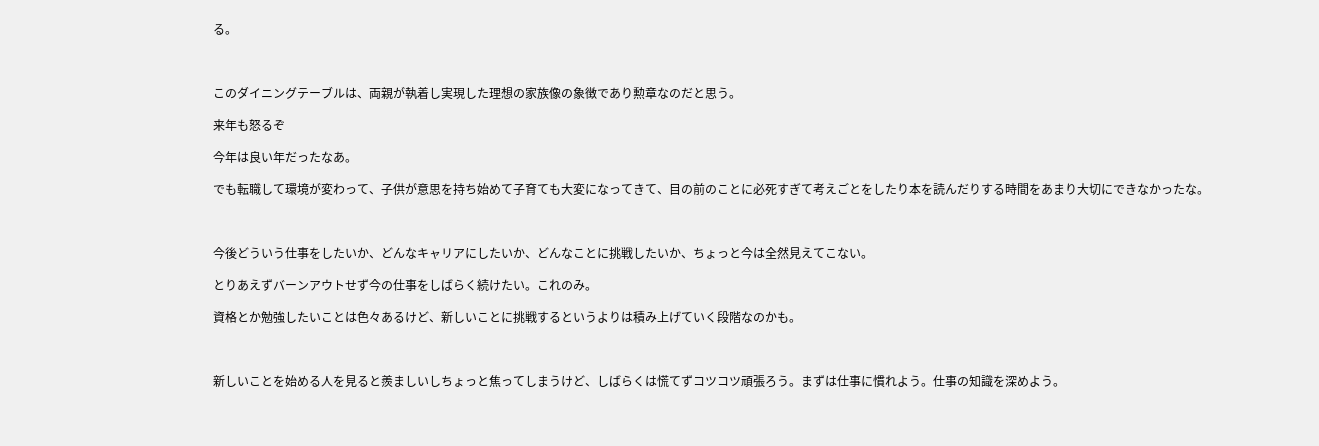る。



このダイニングテーブルは、両親が執着し実現した理想の家族像の象徴であり勲章なのだと思う。

来年も怒るぞ

今年は良い年だったなあ。

でも転職して環境が変わって、子供が意思を持ち始めて子育ても大変になってきて、目の前のことに必死すぎて考えごとをしたり本を読んだりする時間をあまり大切にできなかったな。



今後どういう仕事をしたいか、どんなキャリアにしたいか、どんなことに挑戦したいか、ちょっと今は全然見えてこない。

とりあえずバーンアウトせず今の仕事をしばらく続けたい。これのみ。

資格とか勉強したいことは色々あるけど、新しいことに挑戦するというよりは積み上げていく段階なのかも。



新しいことを始める人を見ると羨ましいしちょっと焦ってしまうけど、しばらくは慌てずコツコツ頑張ろう。まずは仕事に慣れよう。仕事の知識を深めよう。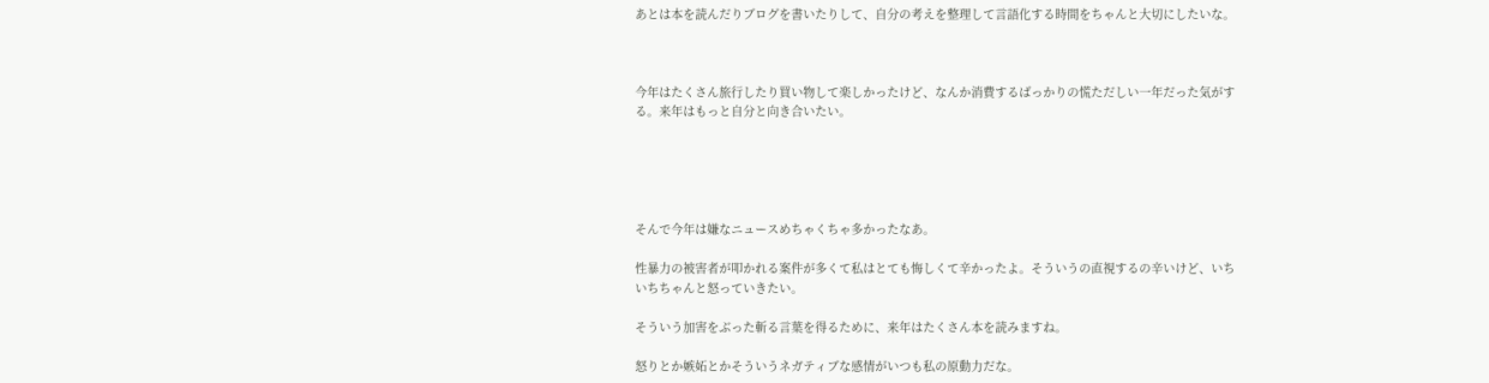あとは本を読んだりブログを書いたりして、自分の考えを整理して言語化する時間をちゃんと大切にしたいな。



今年はたくさん旅行したり買い物して楽しかったけど、なんか消費するばっかりの慌ただしい一年だった気がする。来年はもっと自分と向き合いたい。





そんで今年は嫌なニュースめちゃくちゃ多かったなあ。

性暴力の被害者が叩かれる案件が多くて私はとても悔しくて辛かったよ。そういうの直視するの辛いけど、いちいちちゃんと怒っていきたい。

そういう加害をぶった斬る言葉を得るために、来年はたくさん本を読みますね。

怒りとか嫉妬とかそういうネガティブな感情がいつも私の原動力だな。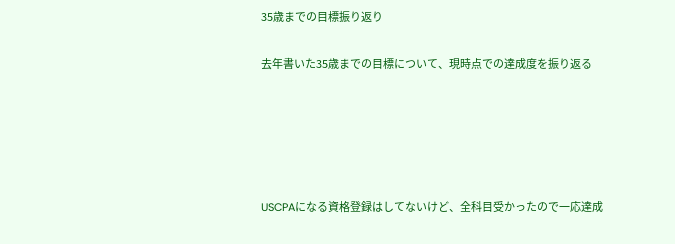35歳までの目標振り返り

去年書いた35歳までの目標について、現時点での達成度を振り返る





USCPAになる資格登録はしてないけど、全科目受かったので一応達成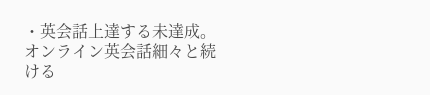・英会話上達する未達成。オンライン英会話細々と続ける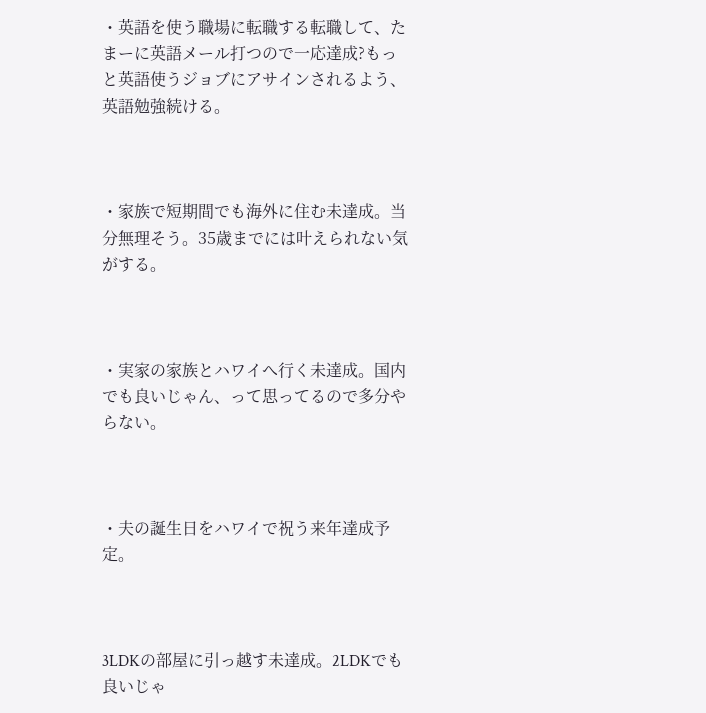・英語を使う職場に転職する転職して、たまーに英語メール打つので一応達成?もっと英語使うジョブにアサインされるよう、英語勉強続ける。



・家族で短期間でも海外に住む未達成。当分無理そう。35歳までには叶えられない気がする。



・実家の家族とハワイへ行く未達成。国内でも良いじゃん、って思ってるので多分やらない。



・夫の誕生日をハワイで祝う来年達成予定。



3LDKの部屋に引っ越す未達成。2LDKでも良いじゃ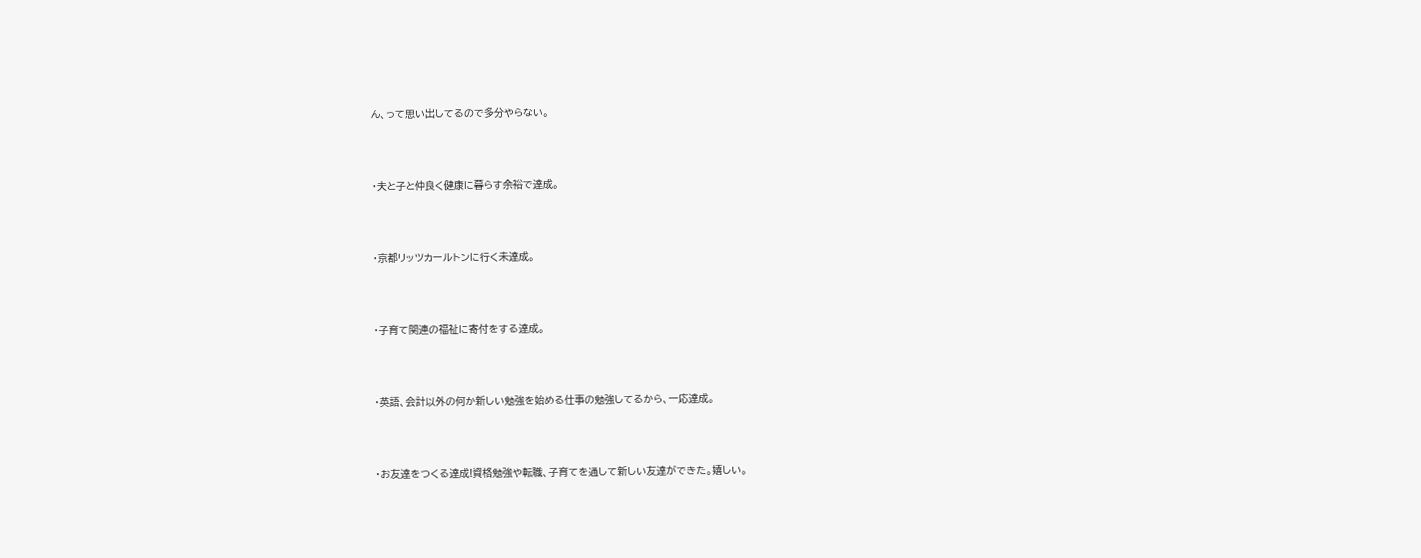ん、って思い出してるので多分やらない。



・夫と子と仲良く健康に暮らす余裕で達成。



・京都リッツカールトンに行く未達成。



・子育て関連の福祉に寄付をする達成。



・英語、会計以外の何か新しい勉強を始める仕事の勉強してるから、一応達成。



・お友達をつくる達成!資格勉強や転職、子育てを通して新しい友達ができた。嬉しい。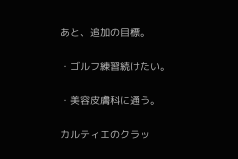あと、追加の目標。

・ゴルフ練習続けたい。

・美容皮膚科に通う。

カルティエのクラッ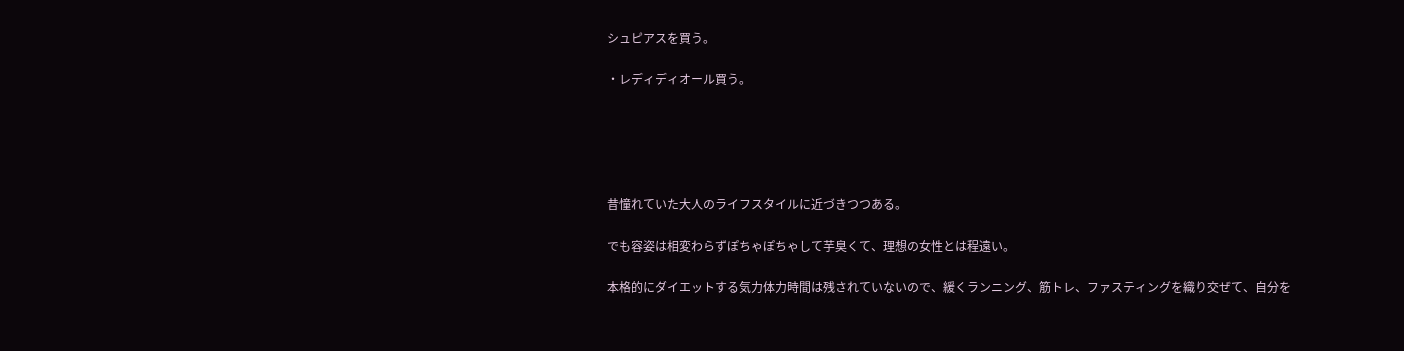シュピアスを買う。

・レディディオール買う。





昔憧れていた大人のライフスタイルに近づきつつある。

でも容姿は相変わらずぽちゃぽちゃして芋臭くて、理想の女性とは程遠い。

本格的にダイエットする気力体力時間は残されていないので、緩くランニング、筋トレ、ファスティングを織り交ぜて、自分を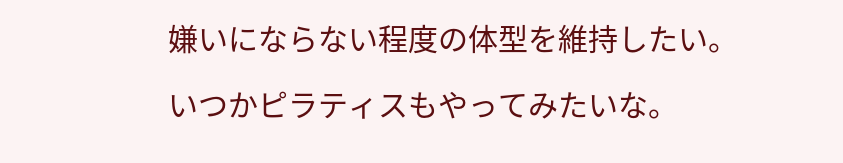嫌いにならない程度の体型を維持したい。

いつかピラティスもやってみたいな。